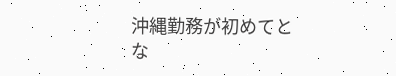沖縄勤務が初めてとな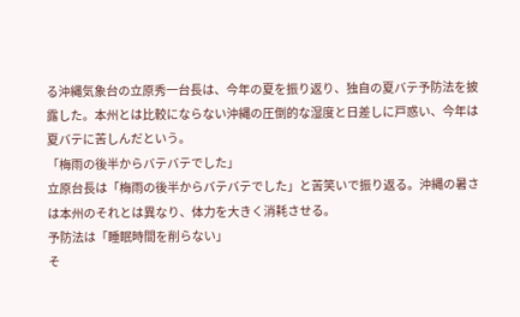る沖縄気象台の立原秀一台長は、今年の夏を振り返り、独自の夏バテ予防法を披露した。本州とは比較にならない沖縄の圧倒的な湿度と日差しに戸惑い、今年は夏バテに苦しんだという。
「梅雨の後半からバテバテでした」
立原台長は「梅雨の後半からバテバテでした」と苦笑いで振り返る。沖縄の暑さは本州のそれとは異なり、体力を大きく消耗させる。
予防法は「睡眠時間を削らない」
そ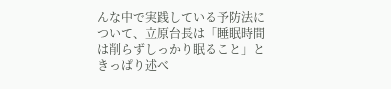んな中で実践している予防法について、立原台長は「睡眠時間は削らずしっかり眠ること」ときっぱり述べ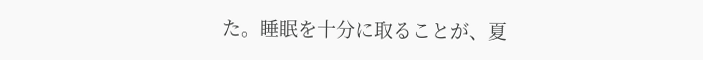た。睡眠を十分に取ることが、夏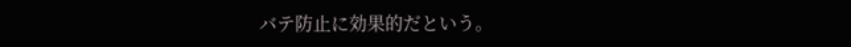バテ防止に効果的だという。